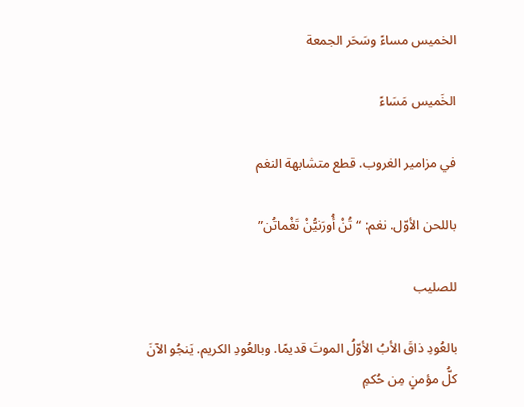الخميس مساءً وسَحَر الجمعة

الخَميس مَسَاءً

في مزامير الغروب. قطع متشابهة النغم

باللحن الأوّل. نغم: “تُنْ أُورَنيُّنْ تَغْماتُن”

للصليب

بالعُودِ ذاقَ الأبُ الأوّلُ الموتَ قديمًا. وبالعُودِ الكريم. يَنجُو الآنَ كلُّ مؤمنٍ مِن حُكمِ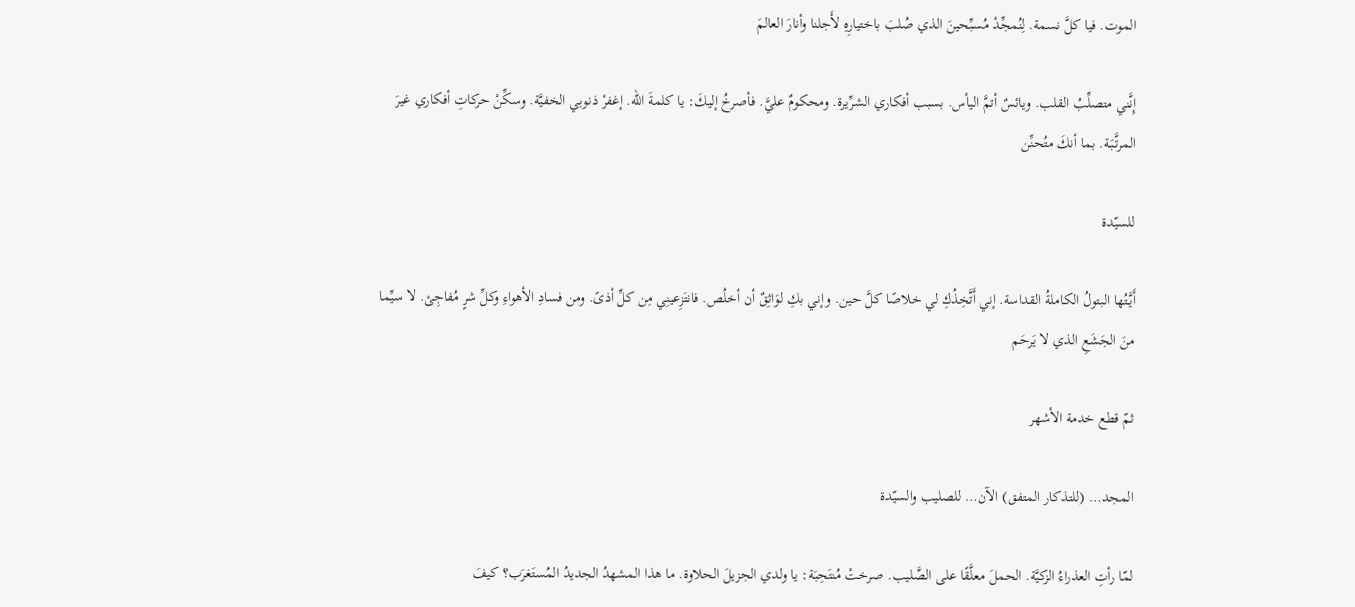الموت. فيا كلَّ نسمة. لِنُمجِّدْ مُسبِّحينَ الذي صُلبَ باختيارِهِ لأَجلنا وأنارَ العالمَ

إِنَّني متصلِّبُ القلب. ويائسٌ أتمَّ اليأس. بسبب أفكاري الشرِّيرة. ومحكومٌ عليَّ. فأصرخُ إليكَ: يا كلمةَ الله. إغفرْ ذنوبي الخفيَّة. وسكِّنْ حركاتِ أفكاري غيرَ المرتَّبَة. بما أنكَ متُحنِّن

للسيّدة

أَيَّتُها البتولُ الكاملةُ القداسة. إني أَتَّخِذُكِ لي خلاصًا كلَّ حين. وإني بكِ لوَاثِقٌ أن أخلُص. فانتَزِعينِي مِن كلِّ أذىً. ومن فسادِ الأهواءِ وكلِّ شرٍ مُفاجِئ. لا سيِّما منَ الجَشَعِ الذي لا يَرحَم

ثمّ قطع خدمة الأشهر

المجد… (للتذكار المتفق) الآن… للصليب والسيّدة

لمّا رأتِ العذراءُ الزكيَّة. الحملَ معلَّقًا على الصَّليب. صرختْ مُنتَحِبَة: يا ولدي الجزيلَ الحلاوة. ما هذا المشهدُ الجديدُ المُستَغرَب؟ كيفَ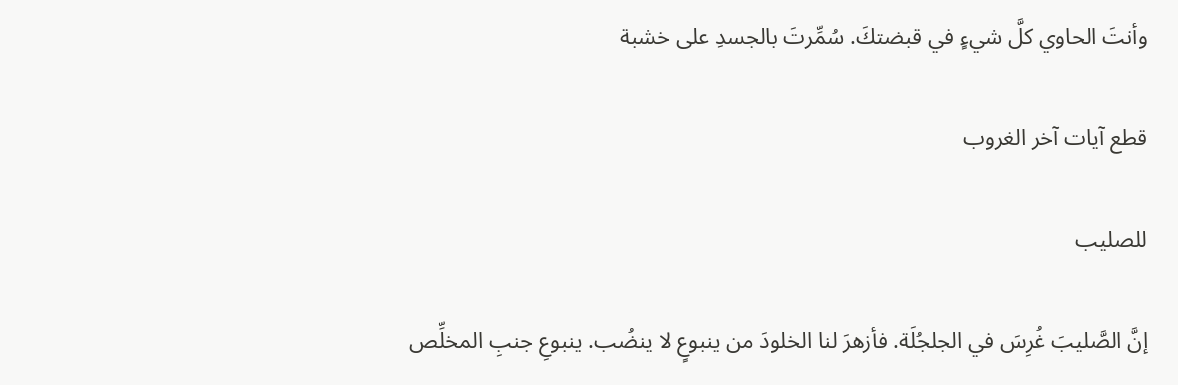وأنتَ الحاوي كلَّ شيءٍ في قبضتكَ. سُمِّرتَ بالجسدِ على خشبة

قطع آيات آخر الغروب

للصليب

إنَّ الصَّليبَ غُرِسَ في الجلجُلَة. فأزهرَ لنا الخلودَ من ينبوعٍ لا ينضُب. ينبوعِ جنبِ المخلِّص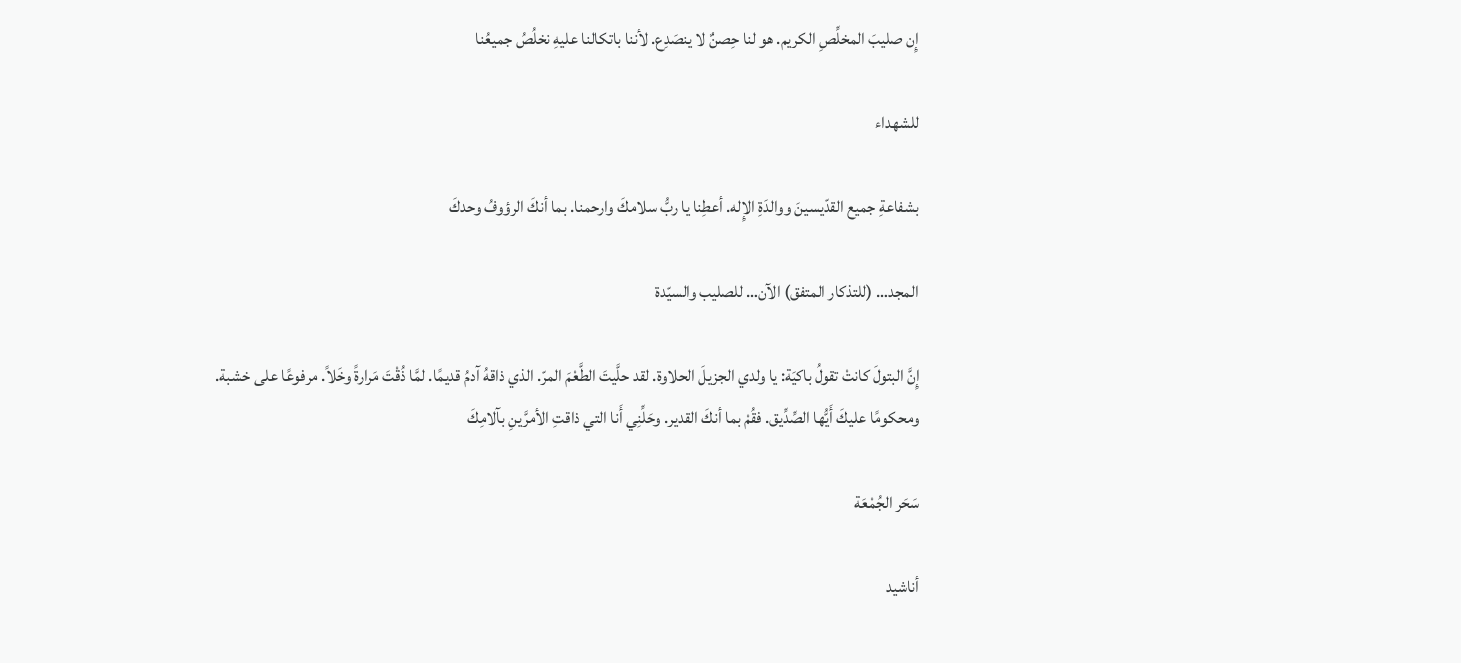إِن صليبَ المخلِّصِ الكريم. هو لنا حِصنٌ لا ينصَدِع. لأننا باتكالنا عليهِ نخلُصُ جميعُنا

للشهداء

بشفاعةِ جميع القدّيسينَ ووالدَةِ الإِله. أعطِنا يا ربُّ سلامكَ وارحمنا. بما أنكَ الرؤوفُ وحدكَ

المجد… (للتذكار المتفق) الآن… للصليب والسيّدة

إِنَّ البتولَ كانتْ تقولُ باكيَة: يا ولدي الجزيلَ الحلاوة. لقد حلَّيتَ الطَّعْمَ المرّ. الذي ذاقهُ آدمُ قديمًا. لمَّا ذُقْتَ مَرارةً وخَلاً. مرفوعًا على خشبة. ومحكومًا عليكَ أَيُّها الصِّدِّيق. فقُمْ بما أنكَ القدير. وحَلِّنِي أَنا التي ذاقتِ الأمرَّينِ بآلامِكَ

سَحَر الجُمْعَة

أناشيد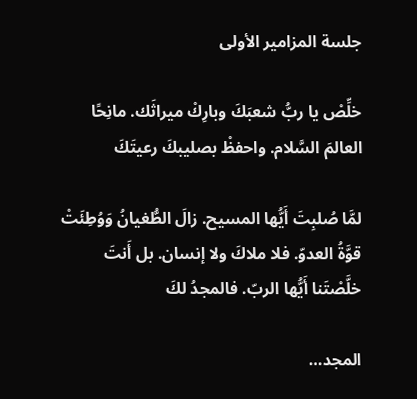جلسة المزامير الأولى

خلِّصْ يا ربُّ شعبَكَ وبارِكْ ميراثَك. مانِحًا العالمَ السَّلام. واحفظْ بصليبكَ رعيتَكَ

لمَّا صُلبِتَ أَيُّها المسيح. زالَ الطُّغيانُ وَوُطِئَتْ قوَّةُ العدوّ. فلا ملاكَ ولا إنسان. بل أَنتَ خلَّصْتَنا أَيُّها الربّ. فالمجدُ لكَ

المجد…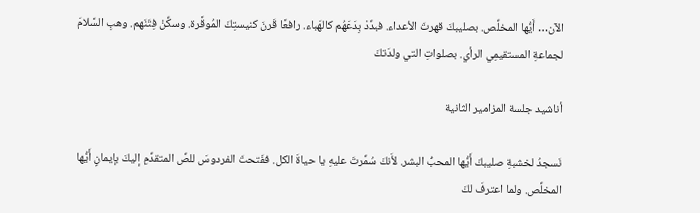الآن… أَيُّها المخلِّص. بصليبكَ قهرتَ الأعداء. فبدِّدْ بِدَعَهُم كالهَباء. رافعًا قَرنَ كنيستِكَ المُوقَّرة. وسكِّنْ فِتَنَهم. وهبِ السَّلامَ لجماعةِ المستقيمِي الرأي. بصلواتِ التي ولدَتكَ

أناشيد جلسة المزامير الثانية

نَسجدُ لخشبةِ صليبكَ أَيُّها المحبُّ البشر. لأَنكَ سُمِّرتَ عليهِ يا حياةَ الكل. ففَتحتَ الفردوسَ للصِّ المتقدِّمِ إليكَ بإيمانٍ أَيُّها المخلِّص. ولما اعترفَ لكَ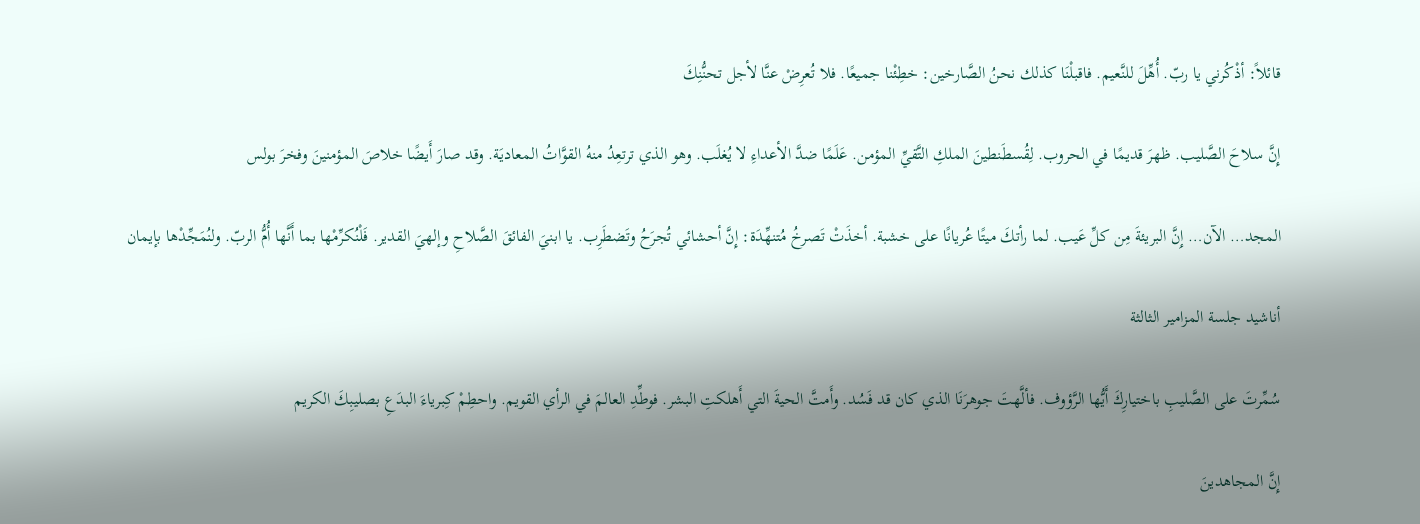قائلاً: أذْكُرني يا ربّ. أُهِّلَ للنَّعيم. فاقبلْنَا كذلك نحنُ الصَّارخين: خطِئْنا جميعًا. فلا تُعرِضْ عنَّا لأجل تحنُّنِكَ

إِنَّ سلاحَ الصَّليب. ظهرَ قديمًا في الحروب. لِقُسطَنطينَ الملكِ التَّقيِّ المؤمن. عَلَمًا ضدَّ الأعداءِ لا يُغلَب. وهو الذي ترتعِدُ منهُ القوَّاتُ المعاديَة. وقد صارَ أَيضًا خلاصَ المؤمنينَ وفخرَ بولس

المجد… الآن… إِنَّ البريئةَ مِن كلِّ عَيب. لما رأتكَ ميتًا عُريانًا على خشبة. أخذَتْ تَصرخُ مُتنهِّدَة: إِنَّ أحشائي تُجرَحُ وتَضطَرِب. يا ابنيَ الفائقَ الصَّلاحِ وإلهيَ القدير. فَلْنُكرِّمْها بما أَنَّها أُمُّ الربّ. ولنُمَجِّدْها بإيمان

أناشيد جلسة المزامير الثالثة

سُمِّرتَ على الصَّليبِ باختيارِكَ أَيُّها الرَّؤوف. فألَّهتَ جوهرَنَا الذي كان قد فَسُد. وأَمتَّ الحيةَ التي أَهلكتِ البشر. فوطِّدِ العالمَ في الرأي القويم. واحطِمْ كِبرياءَ البدَعِ بصليبِكَ الكريم

إِنَّ المجاهدينَ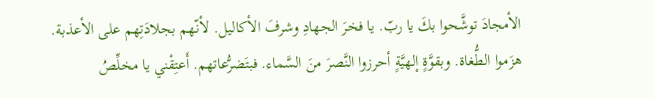الأمجادَ توشَّحوا بكَ يا ربّ. يا فخرَ الجهادِ وشرفَ الأكاليل. لأنّهم بجلادَتِهم على الأعذبة. هزَموا الطُّغاة. وبقوَّةٍ إلهيَّةٍ أحرزوا النَّصرَ منَ السَّماء. فبتَضرُّعاتهم. أَعتِقْني يا مخلِّصُ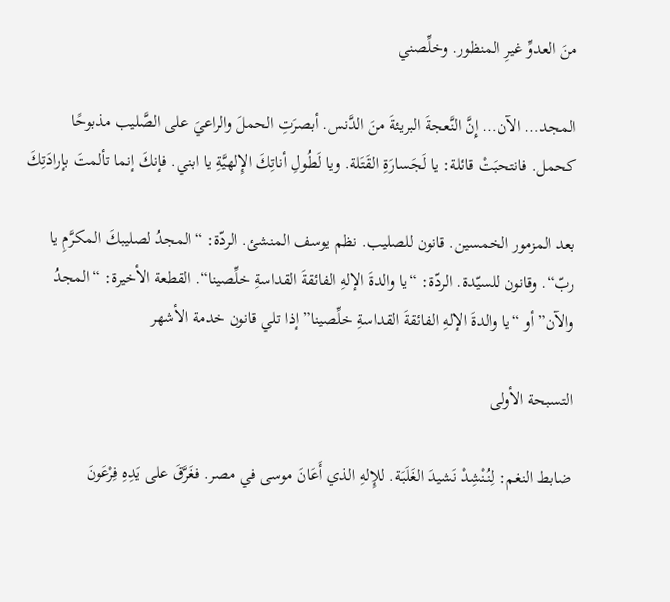منَ العدوِّ غيرِ المنظور. وخلِّصني

المجد… الآن… إِنَّ النَّعجةَ البريئةَ منَ الدَّنس. أبصرَتِ الحملَ والراعيَ على الصَّليب مذبوحًا كحمل. فانتحبَتْ قائلة: يا لَجَسارَةِ القَتَلة. ويا لَطُولِ أناتِكَ الإِلهيَّةِ يا ابني. فإنكَ إنما تألمتَ بإرادَتِكَ

بعد المزمور الخمسين. قانون للصليب. نظم يوسف المنشئ. الردّة: “المجدُ لصليبكَ المكرَّمِ يا ربّ“. وقانون للسيّدة. الردّة: “يا والدةَ الإلهِ الفائقةَ القداسةِ خلِّصينا“. القطعة الأخيرة: “المجدُ والآن” أو “يا والدةَ الإلهِ الفائقةَ القداسةِ خلِّصينا” إذا تلي قانون خدمة الأشهر

التسبحة الأولى

ضابط النغم: لِنُنْشِدْ نَشيدَ الغَلَبَة. للإِلهِ الذي أَعَانَ موسى في مصر. فغَرَّقَ على يَدِهِ فِرْعَونَ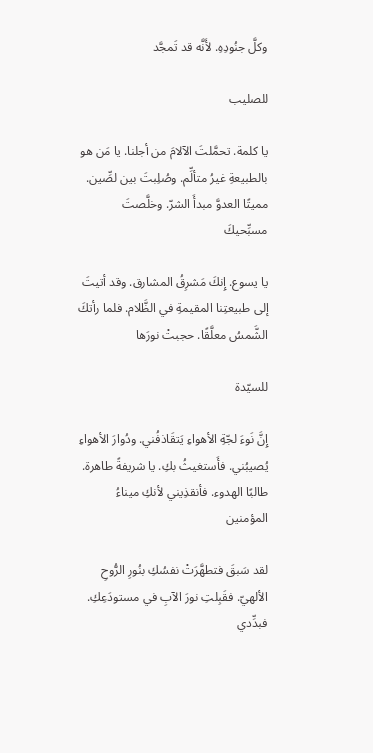وكلَّ جنُودِهِ. لأَنَّه قد تَمجَّد

للصليب

يا كلمة. تحمَّلتَ الآلامَ من أجلنا. يا مَن هو بالطبيعةِ غيرُ متألِّم. وصُلِبتَ بين لصِّين. مميتًا العدوَّ مبدأَ الشرّ. وخلَّصتَ مسبِّحيكَ

يا يسوع. إِنكَ مَشرِقُ المشارق. وقد أتيتَ إلى طبيعتِنا المقيمةِ في الظَّلام. فلما رأتكَ الشَّمسُ معلَّقًا. حجبتْ نورَها

للسيّدة

إِنَّ نَوءَ لجّةِ الأهواءِ يَتقَاذفُني. ودُوارَ الأهواءِ يُصيبُني. فأَستغيثُ بكِ. يا شريفةً طاهرة. طالبًا الهدوء. فأنقذِيني لأنكِ ميناءُ المؤمنين

لقد سَبقَ فتطهَّرَتْ نفسُكِ بنُورِ الرُّوحِ الألهيّ. فقَبِلتِ نورَ الآبِ في مستودَعِكِ. فبدِّدي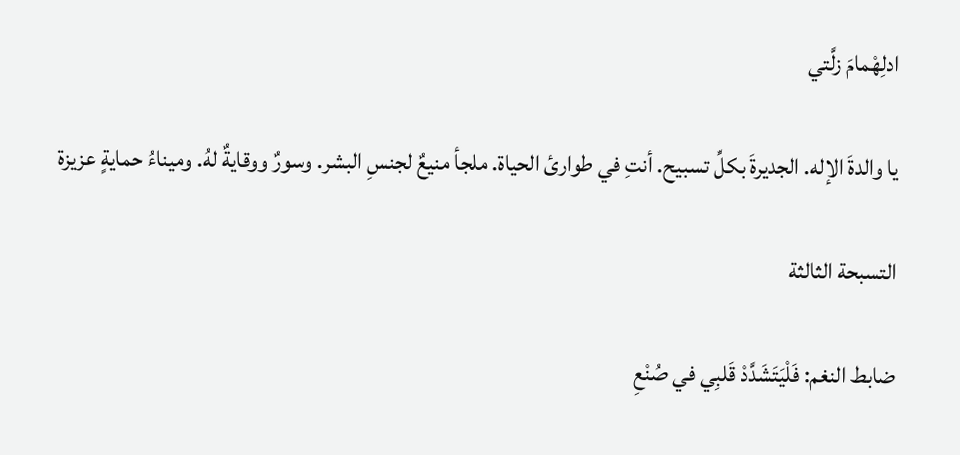ادلِهْمامَ زلَّتي

يا والدةَ الإله. الجديرةَ بكلِّ تسبيح. أنتِ في طوارئ الحياة. ملجأ منيعٌ لجنسِ البشر. وسورٌ ووقايةٌ لهُ. وميناءُ حمايةٍ عزيزة

التسبحة الثالثة

ضابط النغم: فَلْيَتَشَدَّدْ قَلبِي في صُنْعِ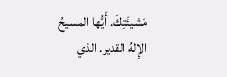مَشيئَتِكَ. أَيُّها المسيحُ الإِلهُ القدير. الذي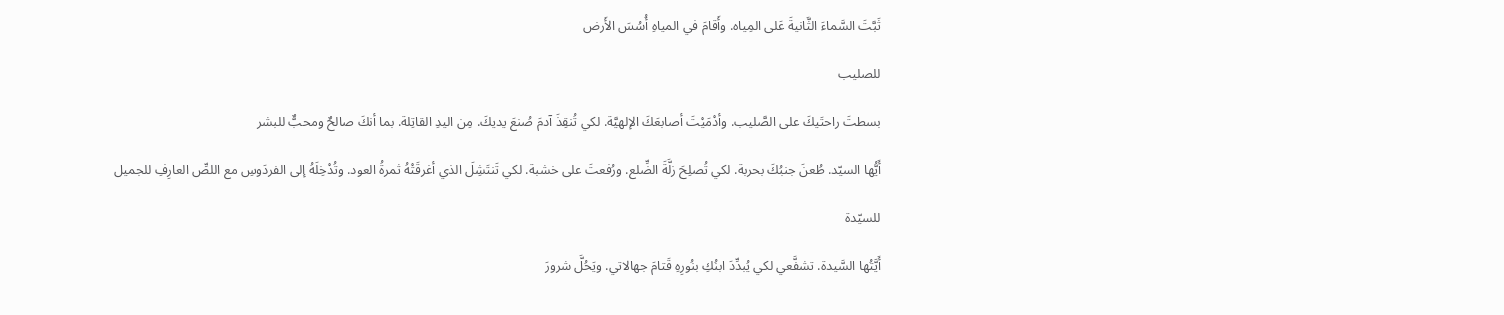ثَبَّتَ السَّماءَ الثَّانيةَ عَلى المِياه. وأَقامَ في المياهِ أُسُسَ الأَرض

للصليب

بسطتَ راحتَيكَ على الصَّليب. وأدْمَيْتَ أصابعَكَ الإلهيَّة. لكي تُنقِذَ آدمَ صُنعَ يديكَ. مِن اليدِ القاتِلة. بما أنكَ صالحٌ ومحبٌّ للبشر

أَيُّها السيّد. طُعنَ جنبُكَ بحربة. لكي تُصلِحَ زلَّةَ الضِّلع. ورُفعتَ على خشبة. لكي تَنتَشِلَ الذي أغرقَتْهُ ثمرةُ العود. وتُدْخِلَهُ إلى الفردَوسِ مع اللصِّ العارِفِ للجميل

للسيّدة

أَيَّتُها السَّيدة. تشفَّعي لكي يُبدِّدَ ابنُكِ بنُورِهِ قَتامَ جهالاتي. ويَحُلَّ شرورَ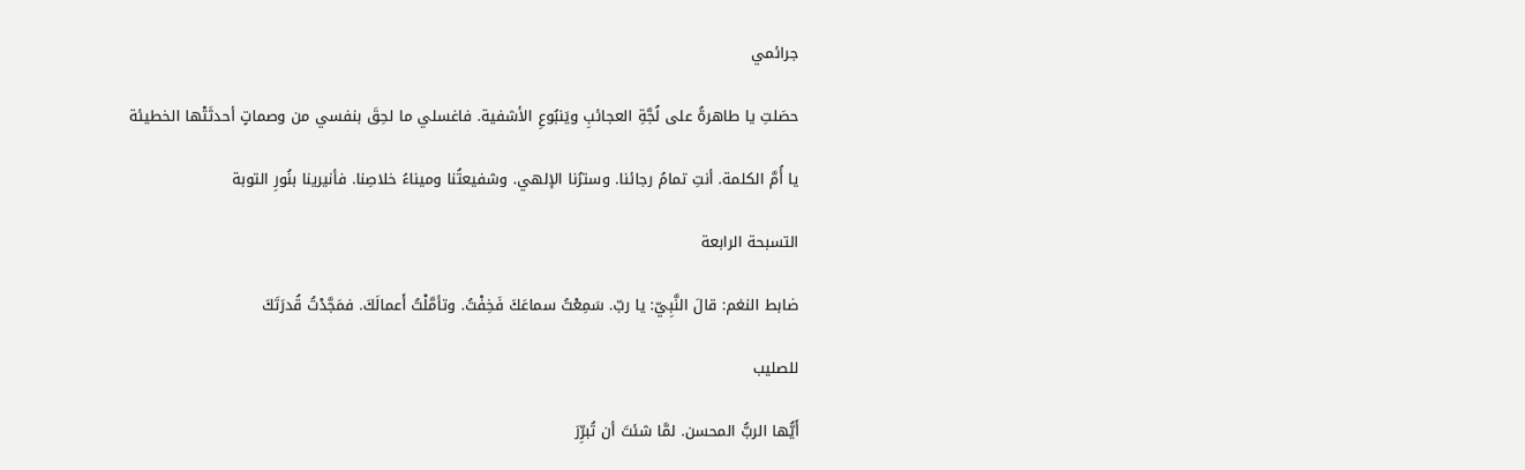جرائمي

حصَلتِ يا طاهرةُ على لُجَّةِ العجائبِ ويَنبُوعِ الأشفية. فاغسلي ما لحِقَ بنفسي من وصماتٍ أحدثَتْها الخطيئة

يا أُمَّ الكلمة. أنتِ تمامُ رجائنا. وسترُنا الإلهي. وشفيعتُنا وميناءُ خلاصِنا. فأنيرينا بنُورِ التوبة

التسبحة الرابعة

ضابط النغم: قالَ النَّبِيّ: يا ربّ. سَمِعْتُ سماعَكَ فَخِفْتُ. وتأمَّلْتُ أَعمالَكَ. فمَجَّدْتُ قُدرَتَكَ

للصليب

أَيُّها الربُّ المحسن. لمَّا شئتَ أن تُبرِّرَ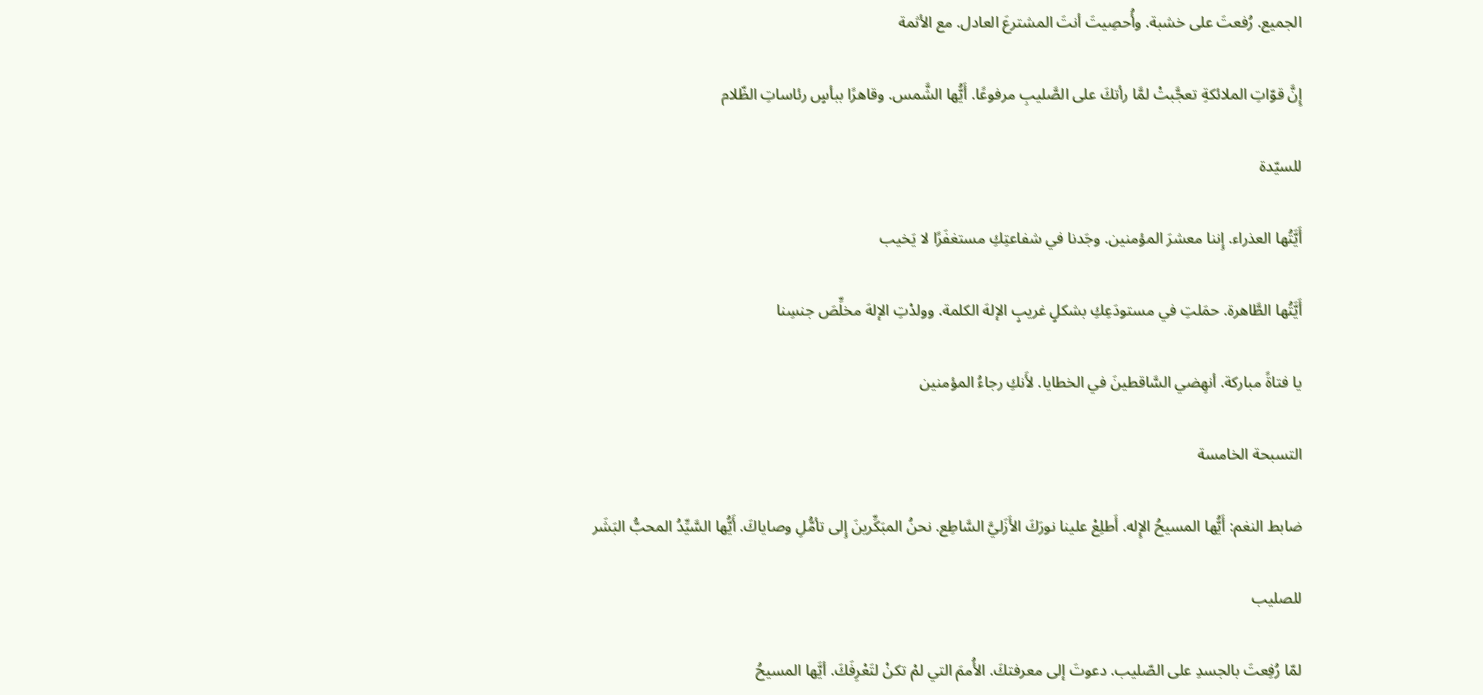الجميع. رُفعتَ على خشبة. وأُحصِيتَ أنتَ المشترعَ العادل. مع الأثمة

إِنَّ قوّاتِ الملائكةِ تعجَّبتْ لمَّا رأتكَ على الصَّليبِ مرفوعًا. أَيُّها الشَّمس. وقاهرًا ببأسٍ رئاساتِ الظّلام

للسيّدة

أَيَّتُها العذراء. إِننا معشرَ المؤمنين. وجَدنا في شفاعتِكِ مستغفَرًا لا يَخيب

أَيَّتُها الطَّاهرة. حمَلتِ في مستودَعِكِ بشكلٍ غريبٍ الإلهَ الكلمة. وولدْتِ الإلهَ مخلِّصَ جنسِنا

يا فتاةً مباركة. أنهِضي السَّاقطينَ في الخطايا. لأَنكِ رجاءُ المؤمنين

التسبحة الخامسة

ضابط النغم: أَيُّها المسيحُ الإِله. أَطلِعْ علينا نورَكَ الأَزَليَّ السَّاطِع. نحنُ المبَكِّرينَ إِلى تأمُّلِ وصاياكَ. أَيُّها السَّيِّدُ المحبُّ البَشَر

للصليب

لمّا رُفِعتَ بالجسدِ على الصّليب. دعوتَ إلى معرفتكَ. الأُممَ التي لمْ تكنْ لتَعْرِفَكَ. أيَّها المسيحُ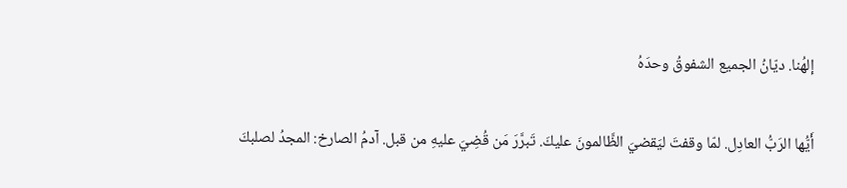إلهُنا. ديّانُ الجميع الشفوقُ وحدَهُ

أَيُّها الرَبُّ العادِل. لمّا وقفتَ ليَقضيَ الظَّالمونَ عليكَ. تَبرَّرَ مَن قُضِيَ عليهِ من قبل. آدمُ الصارخ: المجدُ لصلبكَ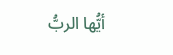أيُّها الربُّ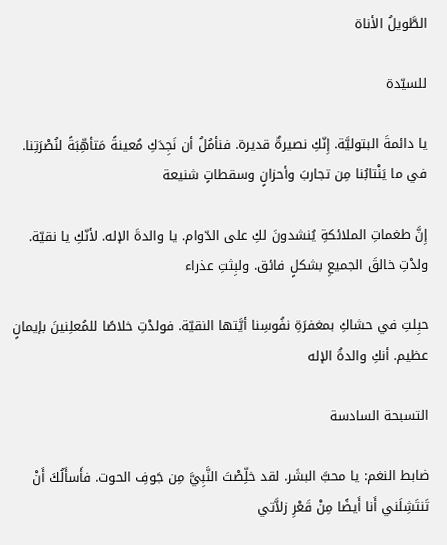الطَّويلُ الأناة

للسيّدة

يا دائمةَ البتوليَّة. إِنّكِ نصيرةٌ قديرة. فنأمُلُ أن نَجِدَكِ مُعينةً مَتأهِّبَةً لنُصْرَتِنا. في ما يَنْتابُنا مِن تجاربَ وأحزانٍ وسقطاتٍ شنيعة

إِنَّ طغماتِ الملائكةِ يُنشدونَ لكِ على الدّوام. يا والدةَ الإله. لأنّكِ يا نقيّة. ولدْتِ خالقَ الجميعِ بشكلٍ فائق. ولبِثتِ عذراء

حبِلتِ في حشاكِ بمغفرَةِ نفُوسِنا أيَّتها النقيّة. فولدْتِ خلاصًا للمُعلِنينَ بإيمانٍ عظيم. أنكِ والدةُ الإله

التسبحة السادسة

ضابط النغم: يا محبَّ البشَر. لقد خلِّصْتَ النَّبِيَّ مِن جَوفِ الحوت. فأَسأَلُكَ أَنْ تَنتَشِلَني أَنا أَيضًا مِنْ قَعْرِ زلاَّتي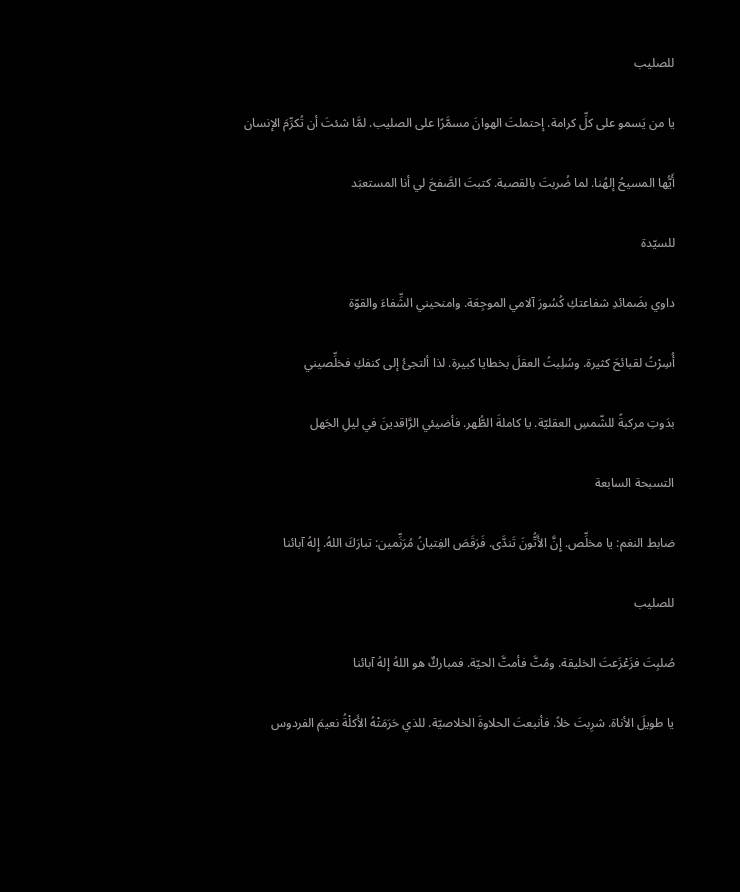للصليب

يا من يَسمو على كلِّ كرامة. إحتملتَ الهوانَ مسمَّرًا على الصليب. لمَّا شئتَ أن تُكرِّمَ الإنسان

أَيُّها المسيحُ إلهُنا. لما ضُربتَ بالقصبة. كتبتَ الصَّفحَ لي أنا المستعبَد

للسيّدة

داوي بضَمائدِ شفاعتكِ كُسُورَ آلامي الموجِعَة. وامنحيني الشِّفاءَ والقوّة

أُسِرْتُ لقبائحَ كثيرة. وسُلِبتُ العقلَ بخطايا كبيرة. لذا ألتجئُ إلى كنفكِ فخلِّصيني

بدَوتِ مركبةً للشّمسِ العقليّة. يا كاملةَ الطُّهر. فأضيئي الرَّاقدينَ في ليلِ الجَهل

التسبحة السابعة

ضابط النغم: يا مخلِّص. إِنَّ الأَتُّونَ تَندَّى. فَرَقَصَ الفِتيانُ مُرَنِّمين: تبارَكَ اللهُ. إِلهُ آبائنا

للصليب

صُلبِتَ فزَعْزَعتَ الخليقة. ومُتَّ فأمتَّ الحيّة. فمباركٌ هو اللهُ إلهُ آبائنا

يا طويلَ الأناة. شرِبتَ خلاً. فأنبعتَ الحلاوةَ الخلاصيّة. للذي حَرَمَتْهُ الأَكلْةُ نعيمَ الفردوس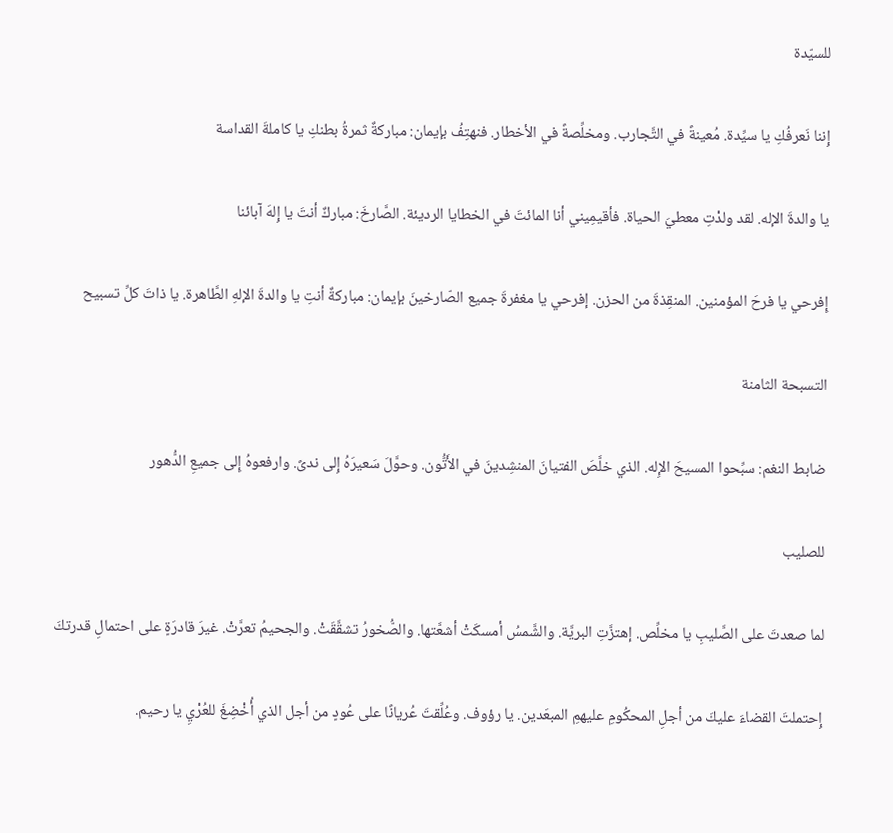للسيّدة

إِننا نَعرفُكِ يا سيِّدة. مُعينةً في التَّجارب. ومخلِّصةً في الأخطار. فنهتِفُ بإيمان: مباركةٌ ثمرةُ بطنكِ يا كاملةَ القداسة

يا والدةَ الإله. لقد ولدْتِ معطيَ الحياة. فأقيمِيني أنا المائتَ في الخطايا الرديئة. الصَّارخَ: مباركٌ أنتَ يا إِلهَ آبائنا

إِفرحي يا فرحَ المؤمنين. المنقِذةَ من الحزن. إفرحي يا مغفرةَ جميع الصّارخينَ بإيمان: مباركةٌ أنتِ يا والدةَ الإلهِ الطَّاهرة. يا ذاتَ كلِّ تسبيح

التسبحة الثامنة

ضابط النغم: سبِّحوا المسيحَ الإِله. الذي خلَّصَ الفتيانَ المنشِدينَ في الأَتُّون. وحوَّلَ سَعيرَهُ إِلى ندىً. وارفعوهُ إِلى جميعِ الدُّهور

للصليب

لما صعدتَ على الصَّليبِ يا مخلِّص. إهتزَّتِ البريَّة. والشَّمسُ أمسكَتْ أشعَّتها. والصُّخورُ تشقَّقَتْ. والجحيمُ تعرَّتْ. غيرَ قادرَةٍ على احتمالِ قدرتكَ

إِحتملتَ القضاءَ عليكَ من أجلِ المحكُومِ عليهمِ المبعَدين. يا رؤوف. وعُلِّقتَ عُريانًا على عُودٍ من أجل الذي أُخْضِغَ للعُرْيِ يا رحيم.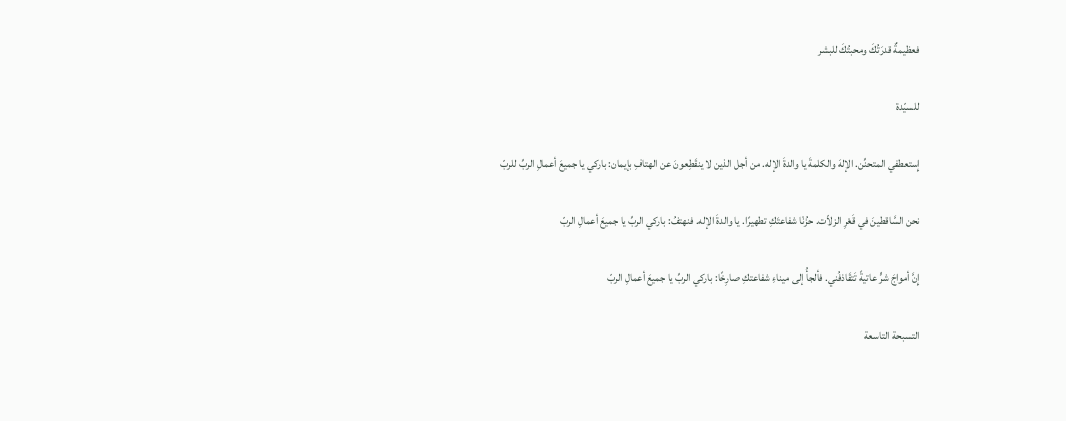فعظيمةٌ قدرَتُكَ ومحبتُكَ للبشر

للسيّدة

إِستعطفي المتحنِّن. الإلهَ والكلمةَ يا والدةَ الإله. من أجل الذين لا ينقَطِعونَ عن الهتافِ بإيمان: باركي يا جميعَ أعمالِ الربِّ للربّ

نحن السَّاقطينَ في قَعْرِ الزلاّت. حزُنْا شفاعتَكِ تطهيرًا. يا والدةَ الإله. فنهتفُ: باركي الربِّ يا جميعَ أعمالِ الربّ

إِنَّ أمواجَ شرٍّ عاتيةً تَتقَاذفُني. فألجأُ إلى ميناءِ شفاعتكِ صارِخًا: باركي الربِّ يا جميعَ أعمالِ الربّ

التسبحة التاسعة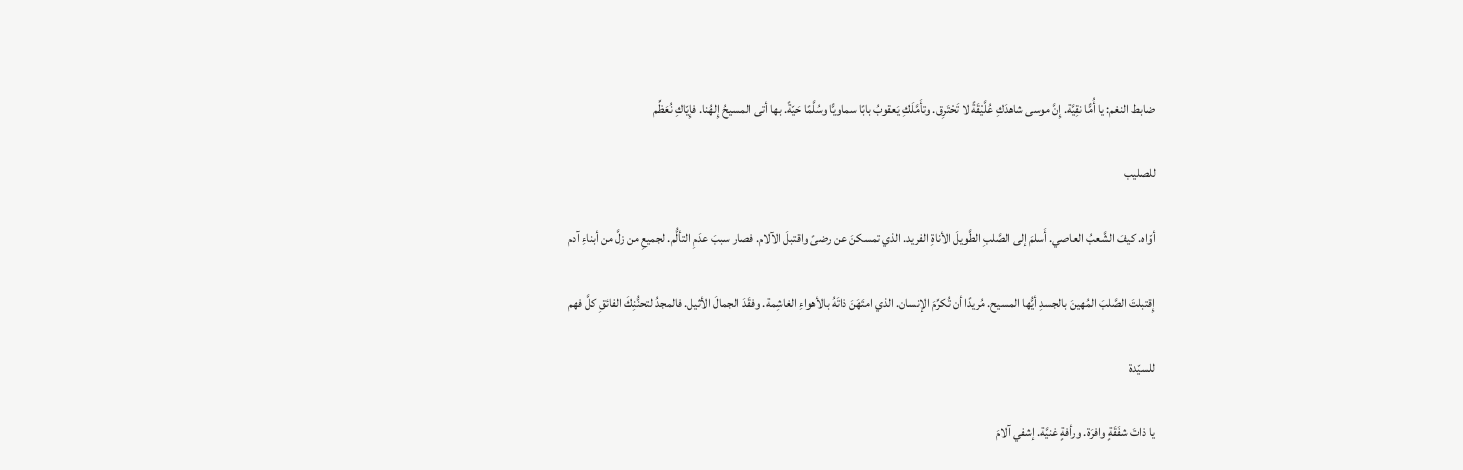ضابط النغم: يا أُمًّا نقِيَّة. إِنَّ موسى شاهدَكِ عُلَّيْقَةً لا تَحْتَرِق. وتأَمَّلَكِ يَعقوبُ بابًا سماويًّا وسُلَّمًا حَيّةً. بها أتى المسيحُ إِلهُنا. فإِيّاكِ نُعَظِّم

للصليب

أوّاه. كيفَ الشَّعبُ العاصي. أَسلمَ إلى الصَّلبِ الطَّويلَ الأناةِ الفريد. الذي تمسكنَ عن رضىً واقتبلَ الآلام. فصار سببَ عدَمِ التألُّم. لجميعِ من زلَّ من أبناءِ آدم

إِقتبلتَ الصَّلبَ المُهينَ بالجسدِ أيُّها المسيح. مُريدًا أن تُكرِّمَ الإنسان. الذي امتَهَنَ ذاتَهُ بالأهواءِ الغاشِمة. وفقَدَ الجمالَ الأثيل. فالمجدُ لتحنُّنِكَ الفائقِ كلَّ فهم

للسيّدة

يا ذاتَ شفَقَةٍ وافرَة. ورأفةٍ غنيَّة. إشفي آلامَ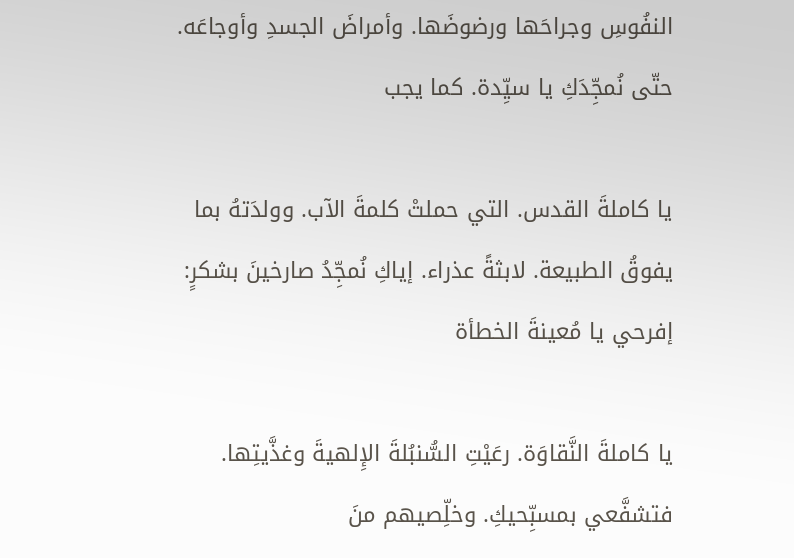النفُوسِ وجراحَها ورضوضَها. وأمراضَ الجسدِ وأوجاعَه. حتّى نُمجِّدَكِ يا سيِّدة. كما يجب

يا كاملةَ القدس. التي حملتْ كلمةَ الآب. وولدَتهُ بما يفوقُ الطبيعة. لابثةً عذراء. إياكِ نُمجِّدُ صارخينَ بشكرٍ: إفرحي يا مُعينةَ الخطأة

يا كاملةَ النَّقاوَة. رعَيْتِ السُّنبُلةَ الإِلهيةَ وغذَّيتِها. فتشفَّعي بمسبِّحيكِ. وخلِّصيهم منَ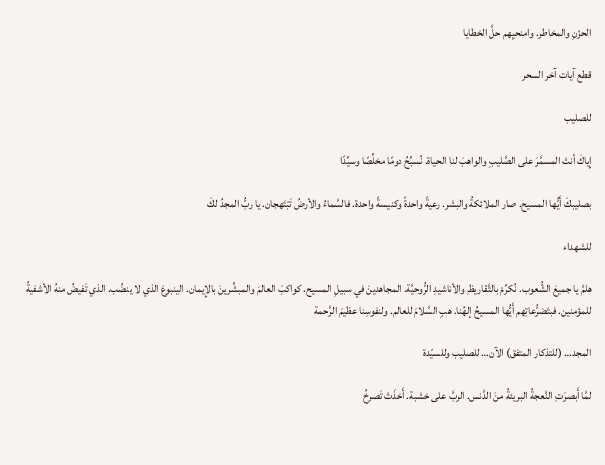الحزْنِ والمخاطر. وامنحيِهم حلَّ الخطايا

قطع آيات آخر السحر

للصليب

إِياكَ أنتَ المسمَّرَ على الصَّليبِ والواهبَ لنا الحياة. نُسبِّحُ دومًا مخلِّصًا وسيِّدًا

بصليبكَ أَيُّها المسيح. صار الملائكةُ والبشر. رعيةً واحدةً وكنيسةً واحدة. فالسَّماءُ والأرضُ تَبْتَهجان. يا ربُّ المجدُ لكَ

للشهداء

هلمَّ يا جميعَ الشُّعوب. نُكرِّمْ بالتَّقاريظِ والأناشيدِ الرُّوحيَّة. المجاهدينَ في سبيلِ المسيح. كواكبَ العالمَ والمبشِّرينَ بالإِيمان. الينبوعَ الذي لا ينضُب. الذي تَفيضُ منهُ الأشفيةُ للمؤمنين. فبتَضرُّعاتِهم أَيُّها المسيحُ إلهُنا. هبِ السَّلامَ للعالم. ولنفوسِنا عظيمَ الرَّحمة

المجد… (للتذكار المتفق) الآن… للصليب وللسيّدة

لمَّا أَبصرَتِ النَّعجةُ البريئةُ منَ الدَّنس. الربَّ على خشبة. أَخذَتْ تَصرخُ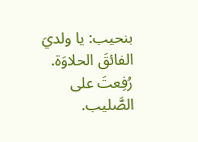بنحيب: يا ولديَ الفائقَ الحلاوَة. رُفِعتَ على الصَّليب.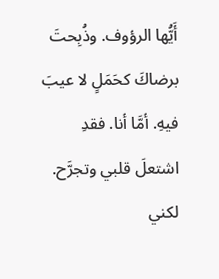أَيُّها الرؤوف. وذُبِحتَ برضاكَ كحَمَلٍ لا عيبَ فيهِ. أمَّا أنا. فقدِ اشتعلَ قلبي وتجرَّح. لكني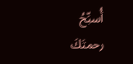أُسبِّحُ رحمتَكَ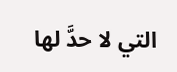التي لا حدَّ لها